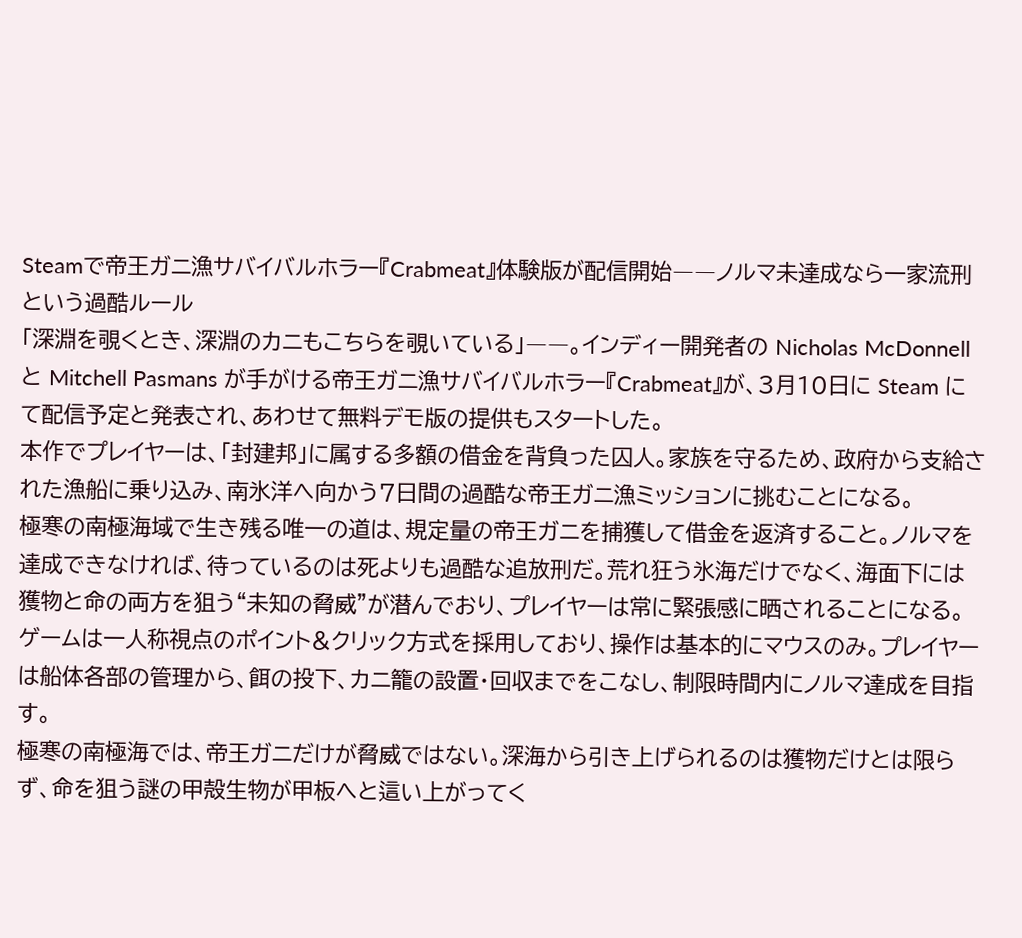Steamで帝王ガニ漁サバイバルホラー『Crabmeat』体験版が配信開始――ノルマ未達成なら一家流刑という過酷ルール
「深淵を覗くとき、深淵のカニもこちらを覗いている」――。インディー開発者の Nicholas McDonnell と Mitchell Pasmans が手がける帝王ガニ漁サバイバルホラー『Crabmeat』が、3月10日に Steam にて配信予定と発表され、あわせて無料デモ版の提供もスタートした。
本作でプレイヤーは、「封建邦」に属する多額の借金を背負った囚人。家族を守るため、政府から支給された漁船に乗り込み、南氷洋へ向かう7日間の過酷な帝王ガニ漁ミッションに挑むことになる。
極寒の南極海域で生き残る唯一の道は、規定量の帝王ガニを捕獲して借金を返済すること。ノルマを達成できなければ、待っているのは死よりも過酷な追放刑だ。荒れ狂う氷海だけでなく、海面下には獲物と命の両方を狙う“未知の脅威”が潜んでおり、プレイヤーは常に緊張感に晒されることになる。
ゲームは一人称視点のポイント&クリック方式を採用しており、操作は基本的にマウスのみ。プレイヤーは船体各部の管理から、餌の投下、カニ籠の設置・回収までをこなし、制限時間内にノルマ達成を目指す。
極寒の南極海では、帝王ガニだけが脅威ではない。深海から引き上げられるのは獲物だけとは限らず、命を狙う謎の甲殻生物が甲板へと這い上がってく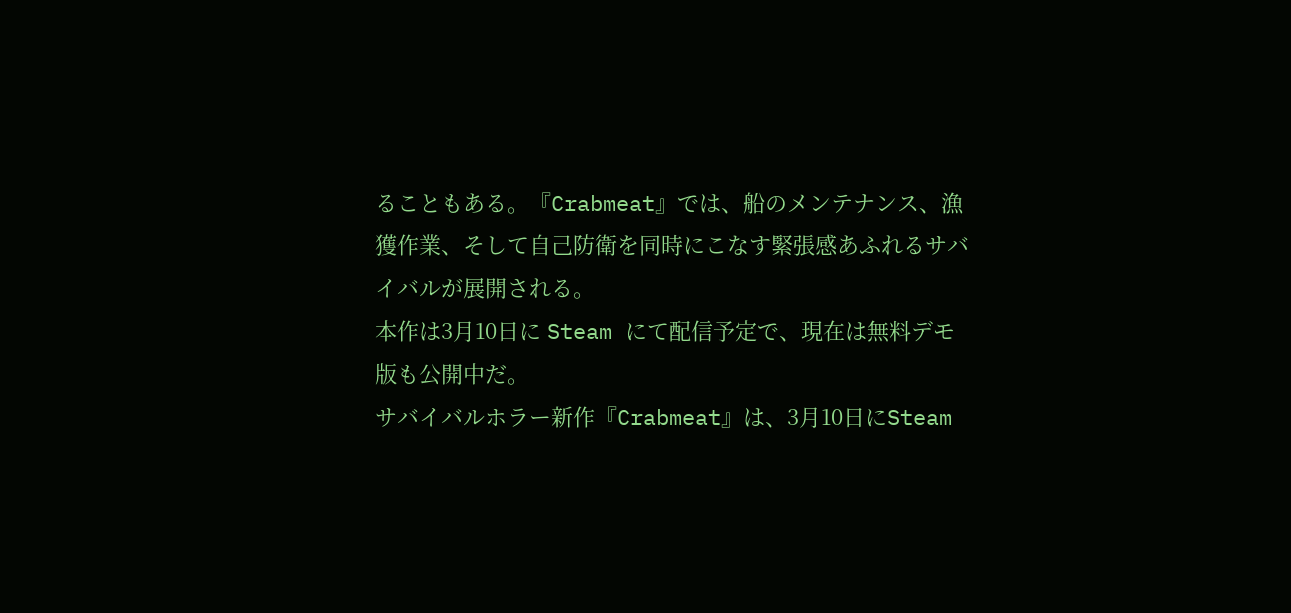ることもある。『Crabmeat』では、船のメンテナンス、漁獲作業、そして自己防衛を同時にこなす緊張感あふれるサバイバルが展開される。
本作は3月10日に Steam にて配信予定で、現在は無料デモ版も公開中だ。
サバイバルホラー新作『Crabmeat』は、3月10日にSteam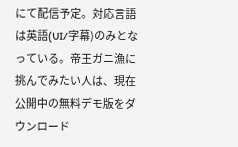にて配信予定。対応言語は英語(UI/字幕)のみとなっている。帝王ガニ漁に挑んでみたい人は、現在公開中の無料デモ版をダウンロード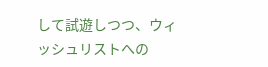して試遊しつつ、ウィッシュリストへの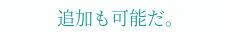追加も可能だ。